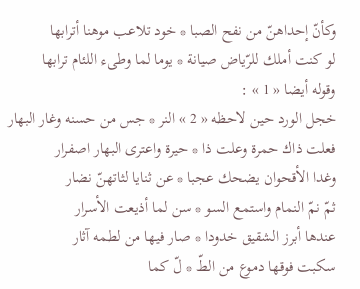وكأنّ إحداهنّ من نفح الصبا * خود تلاعب موهنا أترابها
لو كنت أملك للرّياض صيانة * يوما لما وطىء اللئام ترابها
وقوله أيضا « 1 » :
خجل الورد حين لاحظه « 2 » النر * جس من حسنه وغار البهار
فعلت ذاك حمرة وعلت ذا * حيرة واعترى البهار اصفرار
وغدا الأقحوان يضحك عجبا * عن ثنايا لثاتهنّ نضار
ثمّ نمّ النمام واستمع السو * سن لما أذيعت الأسرار
عندها أبرز الشقيق خدودا * صار فيها من لطمه آثار
سكبت فوقها دموع من الطّ * لّ كما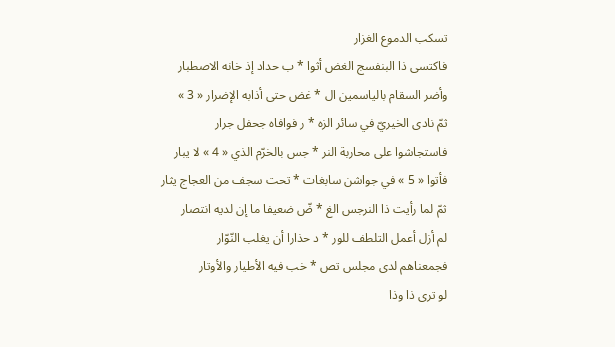تسكب الدموع الغزار
فاكتسى ذا البنفسج الغض أثوا * ب حداد إذ خانه الاصطبار
وأضر السقام بالياسمين ال * غض حتى أذابه الإضرار « 3 »
ثمّ نادى الخيريّ في سائر الزه * ر فوافاه جحفل جرار
فاستجاشوا على محاربة النر * جس بالخرّم الذي « 4 » لا يبار
فأتوا « 5 » في جواشن سابغات * تحت سجف من العجاج يثار
ثمّ لما رأيت ذا النرجس الغ * ضّ ضعيفا ما إن لديه انتصار
لم أزل أعمل التلطف للور * د حذارا أن يغلب النّوّار
فجمعناهم لدى مجلس تص * خب فيه الأطيار والأوتار
لو ترى ذا وذا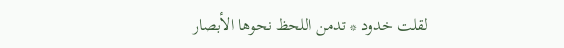لقلت خدود * تدمن اللحظ نحوها الأبصار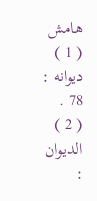هامش
( 1 ) ديوانه : 78 .
( 2 ) الديوان :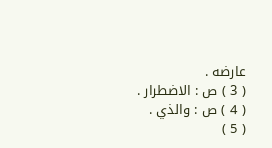عارضه .
( 3 ) ص : الاضطرار .
( 4 ) ص : والذي .
( 5 )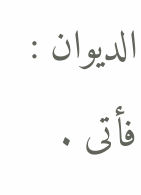الديوان : فأتى .